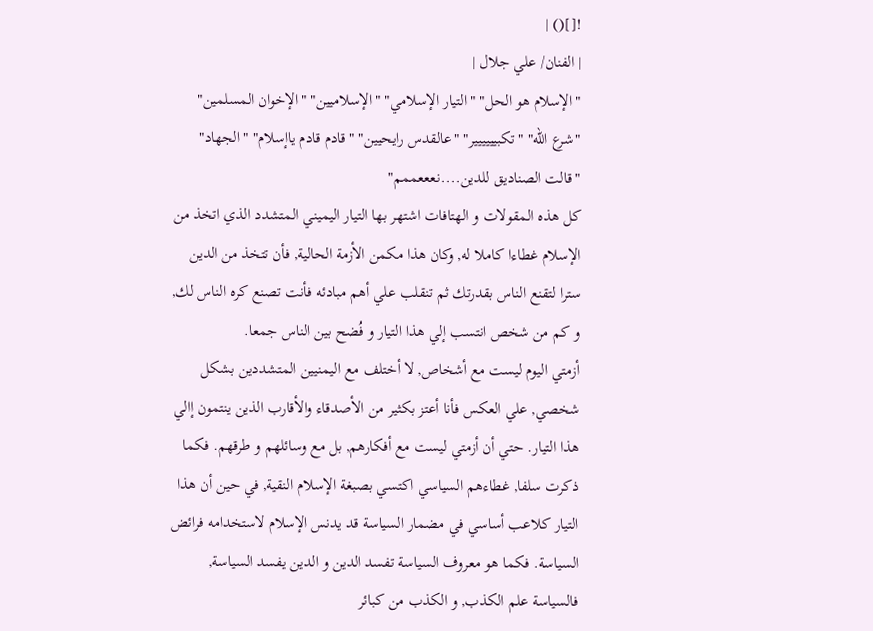![]() |
| الفنان/ علي جلال |
"الإسلام هو الحل" "التيار الإسلامي" "الإسلاميين" "الإخوان المسلمين" "شرع الله" "تكبيييييير" "عالقدس رايحيين" "قادم قادم ياإسلام" "الجهاد" "قالت الصناديق للدين....نعععممم"
كل هذه المقولات و الهتافات اشتهر بها التيار اليميني المتشدد الذي اتخذ من الإسلام غطاءا كاملا له, وكان هذا مكمن الأزمة الحالية, فأن تتخذ من الدين سترا لتقنع الناس بقدرتك ثم تنقلب علي أهم مبادئه فأنت تصنع كره الناس لك, و كم من شخص انتسب إلي هذا التيار و فُضح بين الناس جمعا.
أزمتي اليوم ليست مع أشخاص, لا أختلف مع اليمنيين المتشددين بشكل شخصي, علي العكس فأنا أعتز بكثير من الأصدقاء والأقارب الذين ينتمون إالي هذا التيار. حتي أن أزمتي ليست مع أفكارهم, بل مع وسائلهم و طرقهم. فكما ذكرت سلفا, غطاءهم السياسي اكتسي بصبغة الإسلام النقية, في حين أن هذا التيار كلاعب أساسي في مضمار السياسة قد يدنس الإسلام لاستخدامه فرائض السياسة. فكما هو معروف السياسة تفسد الدين و الدين يفسد السياسة, فالسياسة علم الكذب, و الكذب من كبائر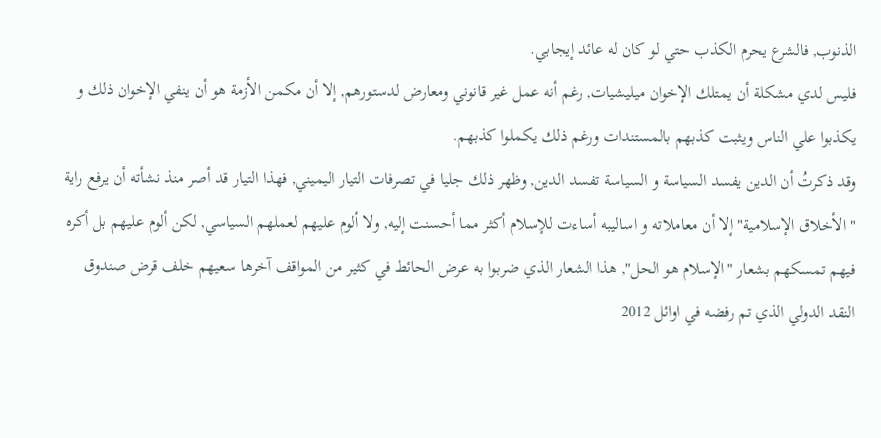الذنوب, فالشرع يحرم الكذب حتي لو كان له عائد إيجابي.
فليس لدي مشكلة أن يمتلك الإخوان ميليشيات, رغم أنه عمل غير قانوني ومعارض لدستورهم, إلا أن مكمن الأزمة هو أن ينفي الإخوان ذلك و يكذبوا علي الناس ويثبت كذبهم بالمستندات ورغم ذلك يكملوا كذبهم.
وقد ذكرتُ أن الدين يفسد السياسة و السياسة تفسد الدين, وظهر ذلك جليا في تصرفات التيار اليميني, فهذا التيار قد أصر منذ نشأته أن يرفع راية "الأخلاق الإسلامية" إلا أن معاملاته و اساليبه أساءت للإسلام أكثر مما أحسنت إليه, ولا ألوم عليهم لعملهم السياسي, لكن ألوم عليهم بل أكره فيهم تمسكهم بشعار "الإسلام هو الحل", هذا الشعار الذي ضربوا به عرض الحائط في كثير من المواقف آخرها سعيهم خلف قرض صندوق النقد الدولي الذي تم رفضه في اوائل 2012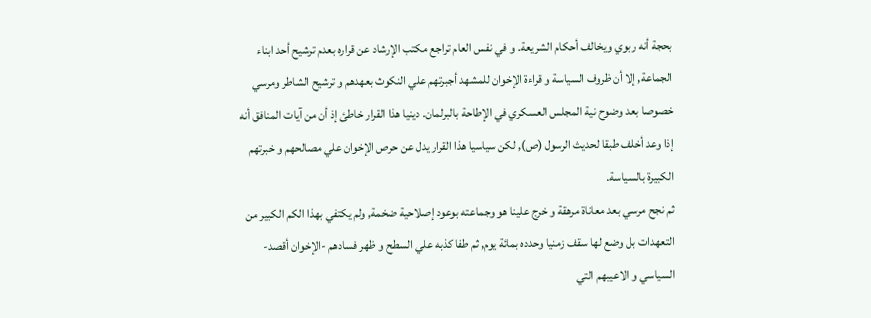بحجة أنه ربوي ويخالف أحكام الشريعة. و في نفس العام تراجع مكتب الإرشاد عن قراره بعدم ترشيح أحد ابناء الجماعة, إلا أن ظروف السياسة و قراءة الإخوان للمشهد أجبرتهم علي النكوث بعهدهم و ترشيح الشاطر ومرسي خصوصا بعد وضوح نية المجلس العسكري في الإطاحة بالبرلمان. دينيا هذا القرار خاطئ إذ أن من آيات المنافق أنه إذا وعد أخلف طبقا لحديث الرسول (ص), لكن سياسيا هذا القرار يدل عن حرص الإخوان علي مصالحهم و خبرتهم الكبيرة بالسياسة.
ثم نجح مرسي بعد معاناة مرهقة و خرج علينا هو وجماعته بوعود إصلاحية ضخمة, ولم يكتفي بهذا الكم الكبير من التعهدات بل وضع لها سقف زمنيا وحدده بمائة يوم, ثم طفا كذبه علي السطح و ظهر فسادهم -الإخوان أقصد- السياسي و الاعيبهم التي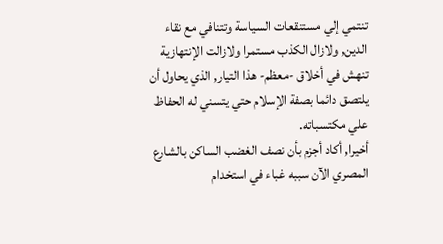تنتمي إلي مستنقعات السياسة وتتنافي مع نقاء الدين, ولازال الكذب مستمرا ولازالت الإنتهازية تنهش في أخلاق -معظم- هذا التيار, الذي يحاول أن يلتصق دائما بصفة الإسلام حتي يتسني له الحفاظ علي مكتسباته.
أخيرا, أكاد أجزم بأن نصف الغضب الساكن بالشارع المصري الآن سببه غباء في استخدام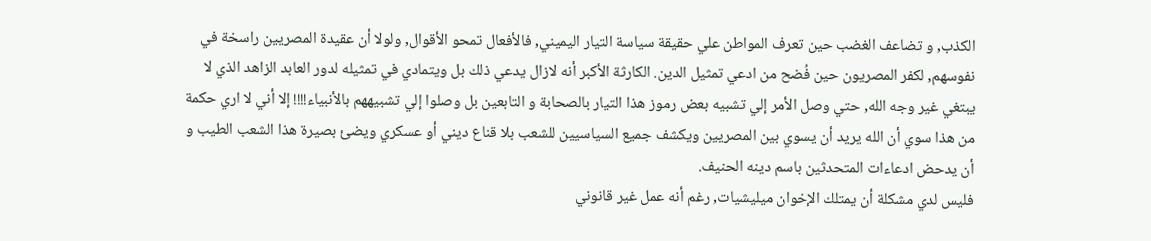الكذب, و تضاعف الغضب حين تعرف المواطن علي حقيقة سياسة التيار اليميني, فالأفعال تمحو الأقوال, ولولا أن عقيدة المصريين راسخة في نفوسهم, لكفر المصريون حين فُضح من ادعي تمثيل الدين. الكارثة الأكبر أنه لازال يدعي ذلك بل ويتمادي في تمثيله لدور العابد الزاهد الذي لا يبتغي غير وجه الله, حتي وصل الأمر إلي تشبيه بعض رموز هذا التيار بالصحابة و التابعين بل وصلوا إلي تشبيههم بالأنبياء!!!! إلا أني لا اري حكمة من هذا سوي أن الله يريد أن يسوي بين المصريين ويكشف جميع السياسيين للشعب بلا قناع ديني أو عسكري ويضئ بصيرة هذا الشعب الطيب و أن يدحض ادعاءات المتحدثين باسم دينه الحنيف.
فليس لدي مشكلة أن يمتلك الإخوان ميليشيات, رغم أنه عمل غير قانوني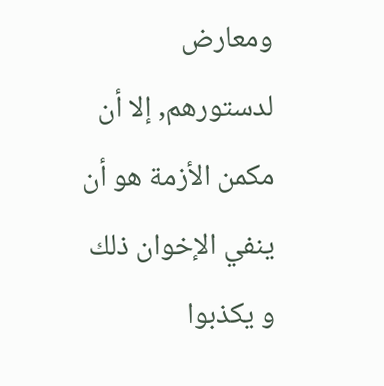ومعارض لدستورهم, إلا أن مكمن الأزمة هو أن ينفي الإخوان ذلك و يكذبوا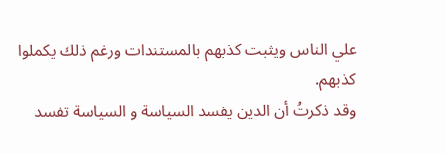علي الناس ويثبت كذبهم بالمستندات ورغم ذلك يكملوا كذبهم.
وقد ذكرتُ أن الدين يفسد السياسة و السياسة تفسد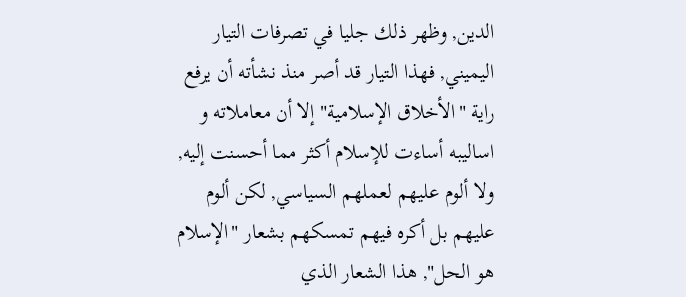الدين, وظهر ذلك جليا في تصرفات التيار اليميني, فهذا التيار قد أصر منذ نشأته أن يرفع راية "الأخلاق الإسلامية" إلا أن معاملاته و اساليبه أساءت للإسلام أكثر مما أحسنت إليه, ولا ألوم عليهم لعملهم السياسي, لكن ألوم عليهم بل أكره فيهم تمسكهم بشعار "الإسلام هو الحل", هذا الشعار الذي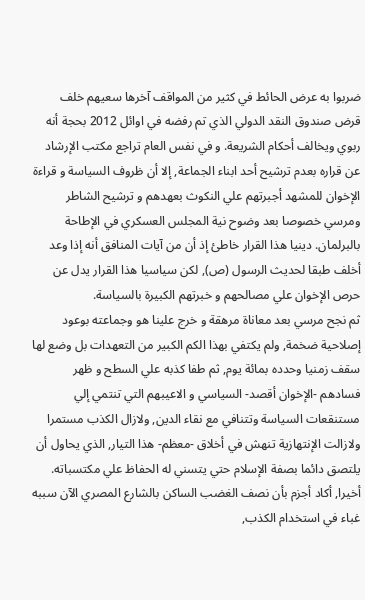ضربوا به عرض الحائط في كثير من المواقف آخرها سعيهم خلف قرض صندوق النقد الدولي الذي تم رفضه في اوائل 2012 بحجة أنه ربوي ويخالف أحكام الشريعة. و في نفس العام تراجع مكتب الإرشاد عن قراره بعدم ترشيح أحد ابناء الجماعة, إلا أن ظروف السياسة و قراءة الإخوان للمشهد أجبرتهم علي النكوث بعهدهم و ترشيح الشاطر ومرسي خصوصا بعد وضوح نية المجلس العسكري في الإطاحة بالبرلمان. دينيا هذا القرار خاطئ إذ أن من آيات المنافق أنه إذا وعد أخلف طبقا لحديث الرسول (ص), لكن سياسيا هذا القرار يدل عن حرص الإخوان علي مصالحهم و خبرتهم الكبيرة بالسياسة.
ثم نجح مرسي بعد معاناة مرهقة و خرج علينا هو وجماعته بوعود إصلاحية ضخمة, ولم يكتفي بهذا الكم الكبير من التعهدات بل وضع لها سقف زمنيا وحدده بمائة يوم, ثم طفا كذبه علي السطح و ظهر فسادهم -الإخوان أقصد- السياسي و الاعيبهم التي تنتمي إلي مستنقعات السياسة وتتنافي مع نقاء الدين, ولازال الكذب مستمرا ولازالت الإنتهازية تنهش في أخلاق -معظم- هذا التيار, الذي يحاول أن يلتصق دائما بصفة الإسلام حتي يتسني له الحفاظ علي مكتسباته.
أخيرا, أكاد أجزم بأن نصف الغضب الساكن بالشارع المصري الآن سببه غباء في استخدام الكذب,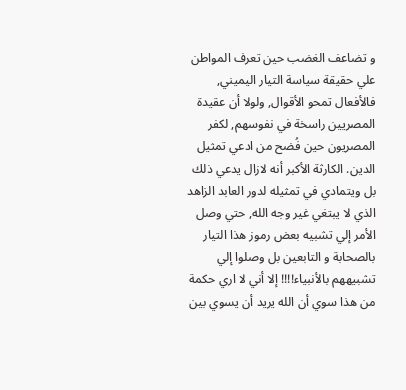و تضاعف الغضب حين تعرف المواطن علي حقيقة سياسة التيار اليميني, فالأفعال تمحو الأقوال, ولولا أن عقيدة المصريين راسخة في نفوسهم, لكفر المصريون حين فُضح من ادعي تمثيل الدين. الكارثة الأكبر أنه لازال يدعي ذلك بل ويتمادي في تمثيله لدور العابد الزاهد الذي لا يبتغي غير وجه الله, حتي وصل الأمر إلي تشبيه بعض رموز هذا التيار بالصحابة و التابعين بل وصلوا إلي تشبيههم بالأنبياء!!!! إلا أني لا اري حكمة من هذا سوي أن الله يريد أن يسوي بين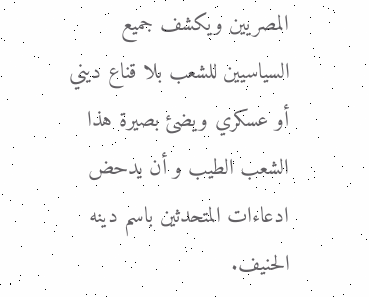المصريين ويكشف جميع السياسيين للشعب بلا قناع ديني أو عسكري ويضئ بصيرة هذا الشعب الطيب و أن يدحض ادعاءات المتحدثين باسم دينه الحنيف.